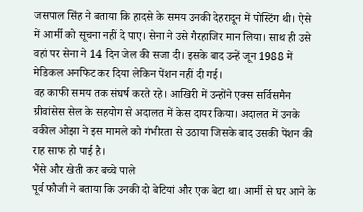जसपाल सिंह ने बताया कि हादसे के समय उनकी देहरादून में पोस्टिंग थी। ऐसे में आर्मी को सूचना नहीं दे पाए। सेना ने उसे गैरहाजिर मान लिया। साथ ही उसे वहां पर सेना ने 14 दिन जेल की सजा दी। इसके बाद उन्हें जून 1988 में मेडिकल अनफिट कर दिया लेकिन पेंशन नहीं दी गई।
वह काफी समय तक संघर्ष करते रहे। आखिरी में उन्होंने एक्स सर्विसमैन ग्रीवांसेस सेल के सहयोग से अदालत में केस दायर किया। अदालत में उनके वकील ओझा ने इस मामले को गंभीरता से उठाया जिसके बाद उसकी पेंशन की राह साफ हो पाई है।
भैंसे और खेती कर बच्चे पाले
पूर्व फौजी ने बताया कि उनकी दो बेटियां और एक बेटा था। आर्मी से घर आने के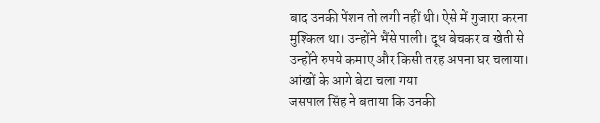बाद उनकी पेंशन तो लगी नहीं थी। ऐसे में गुजारा करना मुश्किल था। उन्होंने भैंसे पाली। दूध बेचकर व खेती से उन्होंने रुपये कमाए और किसी तरह अपना घर चलाया।
आंखों के आगे बेटा चला गया
जसपाल सिंह ने बताया कि उनकी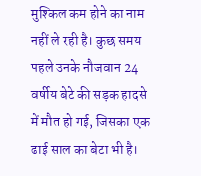मुश्किल कम होने का नाम नहीं ले रही है। कुछ समय पहले उनके नौजवान 24 वर्षीय बेटे की सड़क हादसे में मौत हो गई, जिसका एक ढाई साल का बेटा भी है।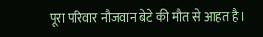पूरा परिवार नौजवान बेटे की मौत से आहत है।